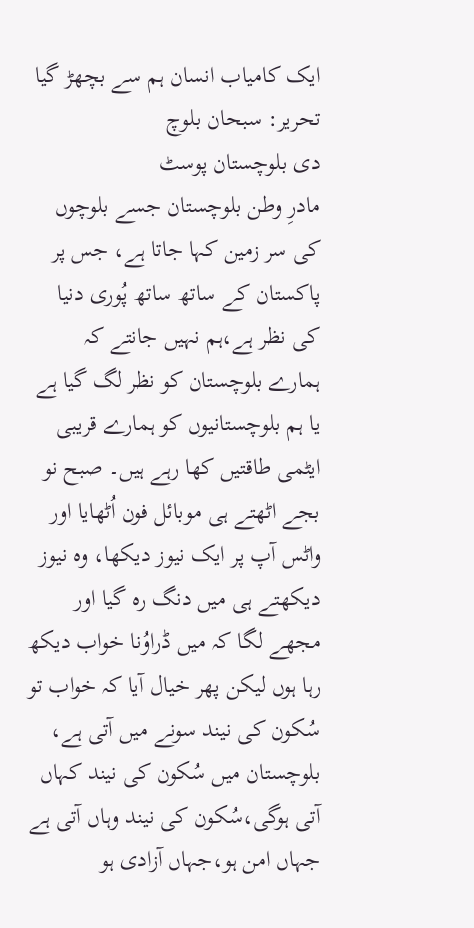ایک کامیاب انسان ہم سے بچھڑ گیا
تحریر: سبحان بلوچ
دی بلوچستان پوسٹ
مادرِ وطن بلوچستان جسے بلوچوں کی سر زمین کہا جاتا ہے، جس پر پاکستان کے ساتھ ساتھ پُوری دنیا کی نظر ہے،ہم نہیں جانتے کہ ہمارے بلوچستان کو نظر لگ گیا ہے یا ہم بلوچستانیوں کو ہمارے قریبی ایٹمی طاقتیں کھا رہے ہیں۔ صبح نو بجے اٹھتے ہی موبائل فون اُٹھایا اور واٹس آپ پر ایک نیوز دیکھا، وہ نیوز دیکھتے ہی میں دنگ رہ گیا اور مجھے لگا کہ میں ڈراوُنا خواب دیکھ رہا ہوں لیکن پھر خیال آیا کہ خواب تو سُکون کی نیند سونے میں آتی ہے، بلوچستان میں سُکون کی نیند کہاں آتی ہوگی،سُکون کی نیند وہاں آتی ہے جہاں امن ہو،جہاں آزادی ہو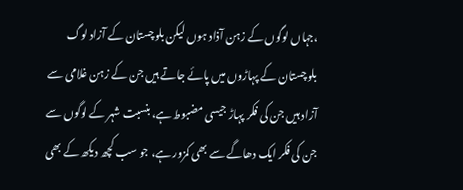،جہاں لوگوں کے زہن آذاد ہوں لیکن بلوچستان کے آزاد لوگ بلوچستان کے پہاڑوں میں پائے جاتے ہیں جن کے زہن غلامی سے آزاد ہیں جن کی فکر پہاڑ جیسی مضبوط ہے، بنسبت شہر کے لوگوں سے جن کی فکر ایک دھاگے سے بھی کمزور ہے، جو سب کچھ دیکھ کے بھی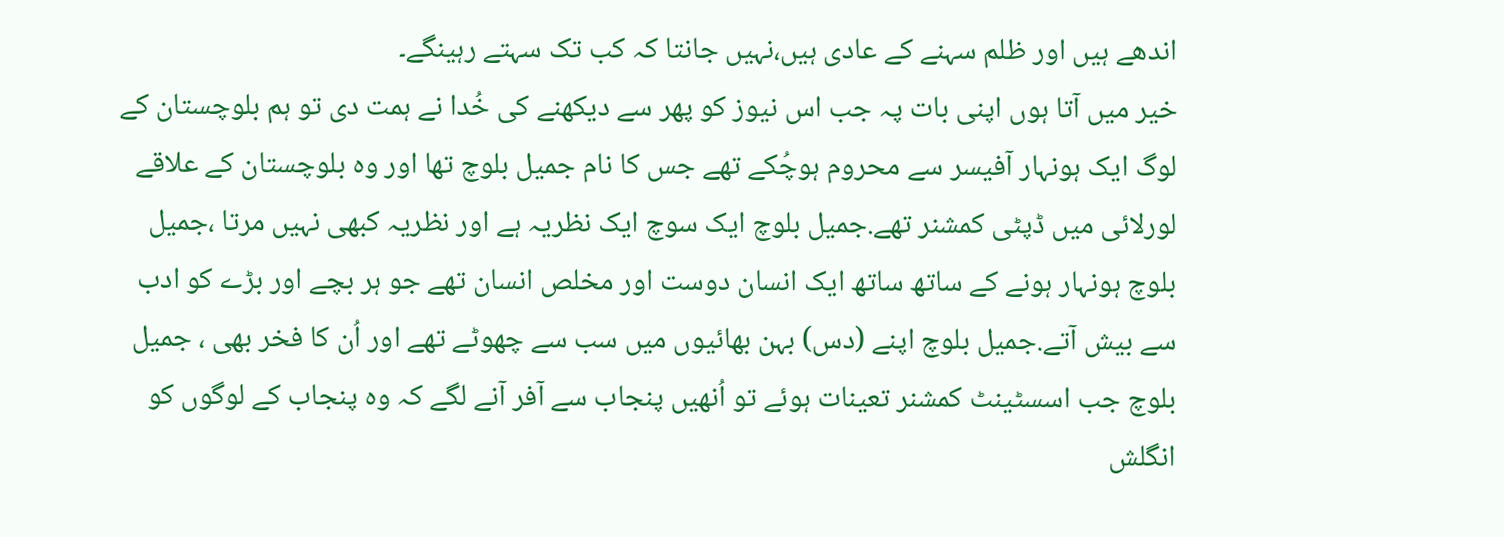اندھے ہیں اور ظلم سہنے کے عادی ہیں،نہیں جانتا کہ کب تک سہتے رہینگے۔
خیر میں آتا ہوں اپنی بات پہ جب اس نیوز کو پھر سے دیکھنے کی خُدا نے ہمت دی تو ہم بلوچستان کے لوگ ایک ہونہار آفیسر سے محروم ہوچُکے تھے جس کا نام جمیل بلوچ تھا اور وہ بلوچستان کے علاقے لورلائی میں ڈپٹی کمشنر تھے.جمیل بلوچ ایک سوچ ایک نظریہ ہے اور نظریہ کبھی نہیں مرتا ،جمیل بلوچ ہونہار ہونے کے ساتھ ساتھ ایک انسان دوست اور مخلص انسان تھے جو ہر بچے اور بڑے کو ادب سے بیش آتے.جمیل بلوچ اپنے (دس) بہن بھائیوں میں سب سے چھوٹے تھے اور اُن کا فخر بھی ، جمیل بلوچ جب اسسٹینٹ کمشنر تعینات ہوئے تو اُنھیں پنجاب سے آفر آنے لگے کہ وہ پنجاب کے لوگوں کو انگلش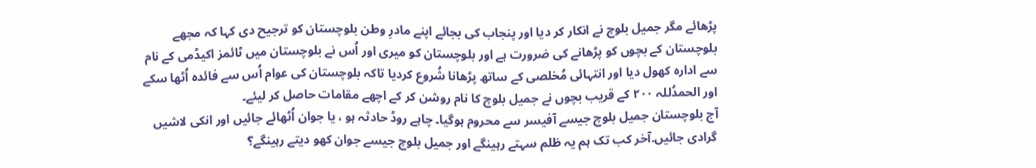پڑھائے مگر جمیل بلوچ نے انکار کر دیا اور پنجاب کی بجائے اپنے مادرِ وطن بلوچستان کو ترجیح دی کہا کہ مجھے بلوچستان کے بچوں کو پڑھانے کی ضرورت ہے اور بلوچستان کو میری اور اُس نے بلوچستان میں ٹائمز اکیڈمی کے نام سے ادارہ کھول دیا اور انتہائی مُخلصی کے ساتھ پڑھانا شُروع کردیا تاکہ بلوچستان کی عوام اُس سے فائدہ اُٹھا سکے اور الحمدُللہ ۲۰۰ کے قریب بچوں نے جمیل بلوچ کا نام روشن کر کے اچھے مقامات حاصل کر لیئے۔
آج بلوچستان جمیل بلوچ جیسے آفیسر سے محروم ہوگیا۔ چاہے روڈ حادثہ ہو ، یا جوان اُٹھائے جائیں اور انکی لاشیں گرادی جائیں.آخر کب تک ہم یہ ظلم سہتے رہینگے اور جمیل بلوچ جیسے جوان کھو دیتے رہینگے؟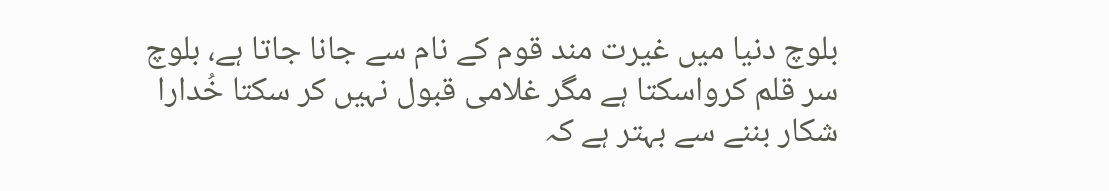بلوچ دنیا میں غیرت مند قوم کے نام سے جانا جاتا ہے، بلوچ سر قلم کرواسکتا ہے مگر غلامی قبول نہیں کر سکتا خُدارا شکار بننے سے بہتر ہے کہ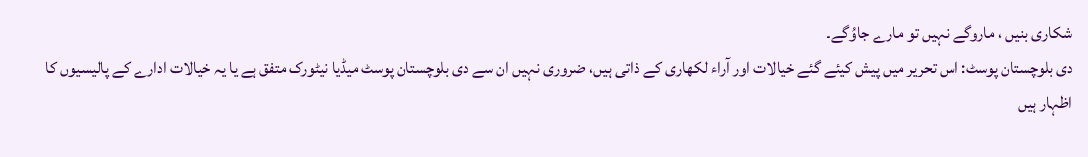شکاری بنیں ، ماروگے نہیں تو مارے جاوُگے۔
دی بلوچستان پوسٹ: اس تحریر میں پیش کیئے گئے خیالات اور آراء لکھاری کے ذاتی ہیں، ضروری نہیں ان سے دی بلوچستان پوسٹ میڈیا نیٹورک متفق ہے یا یہ خیالات ادارے کے پالیسیوں کا اظہار ہیں